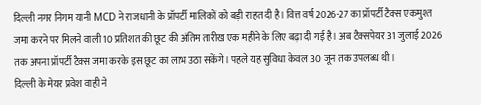दिल्ली नगर निगम यानी MCD ने राजधानी के प्रॉपर्टी मालिकों को बड़ी राहत दी है। वित्त वर्ष 2026-27 का प्रॉपर्टी टैक्स एकमुश्त जमा करने पर मिलने वाली 10 प्रतिशत की छूट की अंतिम तारीख एक महीने के लिए बढ़ा दी गई है। अब टैक्सपेयर 31 जुलाई 2026 तक अपना प्रॉपर्टी टैक्स जमा करके इस छूट का लाभ उठा सकेंगे। पहले यह सुविधा केवल 30 जून तक उपलब्ध थी।
दिल्ली के मेयर प्रवेश वाही ने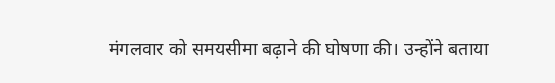मंगलवार को समयसीमा बढ़ाने की घोषणा की। उन्होंने बताया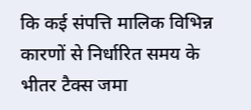कि कई संपत्ति मालिक विभिन्न कारणों से निर्धारित समय के भीतर टैक्स जमा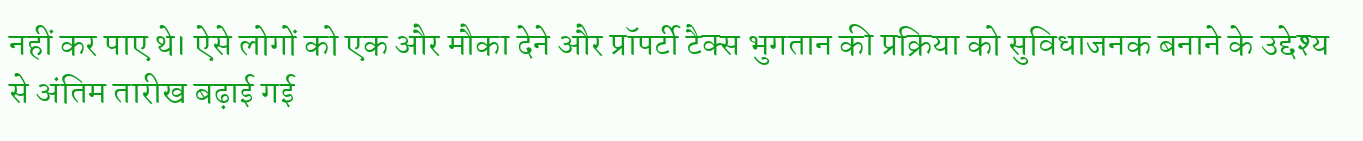नहीं कर पाए थे। ऐसे लोगों को एक और मौका देने और प्रॉपर्टी टैक्स भुगतान की प्रक्रिया को सुविधाजनक बनाने के उद्देश्य से अंतिम तारीख बढ़ाई गई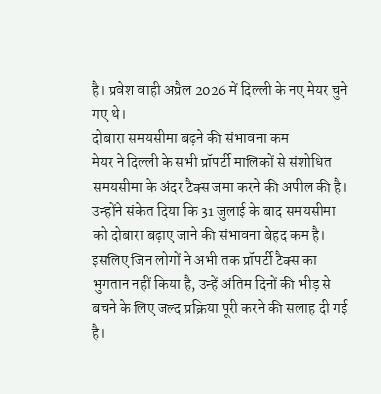है। प्रवेश वाही अप्रैल 2026 में दिल्ली के नए मेयर चुने गए थे।
दोबारा समयसीमा बढ़ने की संभावना कम
मेयर ने दिल्ली के सभी प्रॉपर्टी मालिकों से संशोधित समयसीमा के अंदर टैक्स जमा करने की अपील की है। उन्होंने संकेत दिया कि 31 जुलाई के बाद समयसीमा को दोबारा बढ़ाए जाने की संभावना बेहद कम है। इसलिए जिन लोगों ने अभी तक प्रॉपर्टी टैक्स का भुगतान नहीं किया है, उन्हें अंतिम दिनों की भीड़ से बचने के लिए जल्द प्रक्रिया पूरी करने की सलाह दी गई है।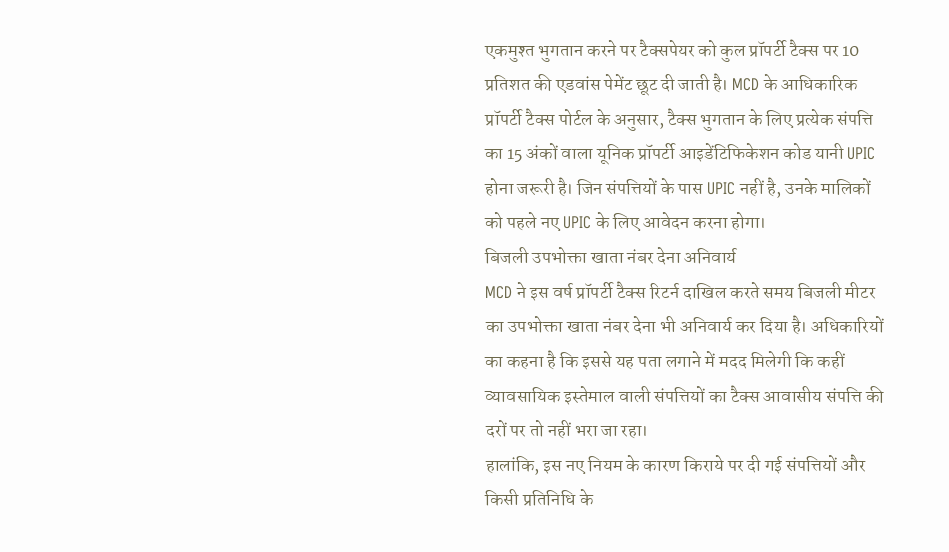एकमुश्त भुगतान करने पर टैक्सपेयर को कुल प्रॉपर्टी टैक्स पर 10 प्रतिशत की एडवांस पेमेंट छूट दी जाती है। MCD के आधिकारिक प्रॉपर्टी टैक्स पोर्टल के अनुसार, टैक्स भुगतान के लिए प्रत्येक संपत्ति का 15 अंकों वाला यूनिक प्रॉपर्टी आइडेंटिफिकेशन कोड यानी UPIC होना जरूरी है। जिन संपत्तियों के पास UPIC नहीं है, उनके मालिकों को पहले नए UPIC के लिए आवेदन करना होगा।
बिजली उपभोक्ता खाता नंबर देना अनिवार्य
MCD ने इस वर्ष प्रॉपर्टी टैक्स रिटर्न दाखिल करते समय बिजली मीटर का उपभोक्ता खाता नंबर देना भी अनिवार्य कर दिया है। अधिकारियों का कहना है कि इससे यह पता लगाने में मदद मिलेगी कि कहीं व्यावसायिक इस्तेमाल वाली संपत्तियों का टैक्स आवासीय संपत्ति की दरों पर तो नहीं भरा जा रहा।
हालांकि, इस नए नियम के कारण किराये पर दी गई संपत्तियों और किसी प्रतिनिधि के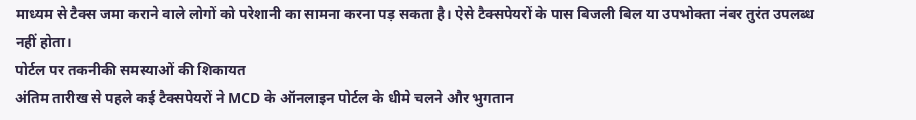माध्यम से टैक्स जमा कराने वाले लोगों को परेशानी का सामना करना पड़ सकता है। ऐसे टैक्सपेयरों के पास बिजली बिल या उपभोक्ता नंबर तुरंत उपलब्ध नहीं होता।
पोर्टल पर तकनीकी समस्याओं की शिकायत
अंतिम तारीख से पहले कई टैक्सपेयरों ने MCD के ऑनलाइन पोर्टल के धीमे चलने और भुगतान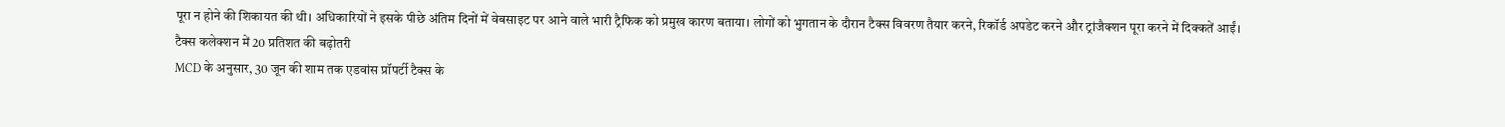पूरा न होने की शिकायत की थी। अधिकारियों ने इसके पीछे अंतिम दिनों में वेबसाइट पर आने वाले भारी ट्रैफिक को प्रमुख कारण बताया। लोगों को भुगतान के दौरान टैक्स विवरण तैयार करने, रिकॉर्ड अपडेट करने और ट्रांजैक्शन पूरा करने में दिक्कतें आईं।
टैक्स कलेक्शन में 20 प्रतिशत की बढ़ोतरी
MCD के अनुसार, 30 जून की शाम तक एडवांस प्रॉपर्टी टैक्स के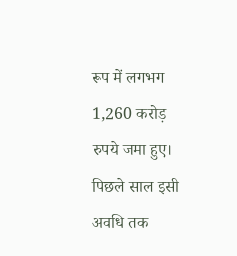रूप में लगभग 1,260 करोड़ रुपये जमा हुए। पिछले साल इसी अवधि तक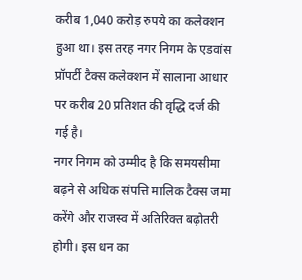करीब 1,040 करोड़ रुपये का कलेक्शन हुआ था। इस तरह नगर निगम के एडवांस प्रॉपर्टी टैक्स कलेक्शन में सालाना आधार पर करीब 20 प्रतिशत की वृद्धि दर्ज की गई है।
नगर निगम को उम्मीद है कि समयसीमा बढ़ने से अधिक संपत्ति मालिक टैक्स जमा करेंगे और राजस्व में अतिरिक्त बढ़ोतरी होगी। इस धन का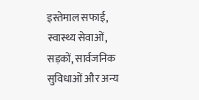इस्तेमाल सफाई, स्वास्थ्य सेवाओं, सड़कों, सार्वजनिक सुविधाओं और अन्य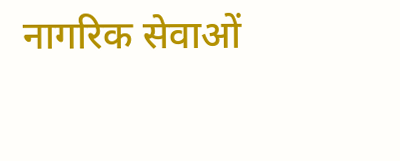नागरिक सेवाओं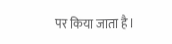पर किया जाता है।